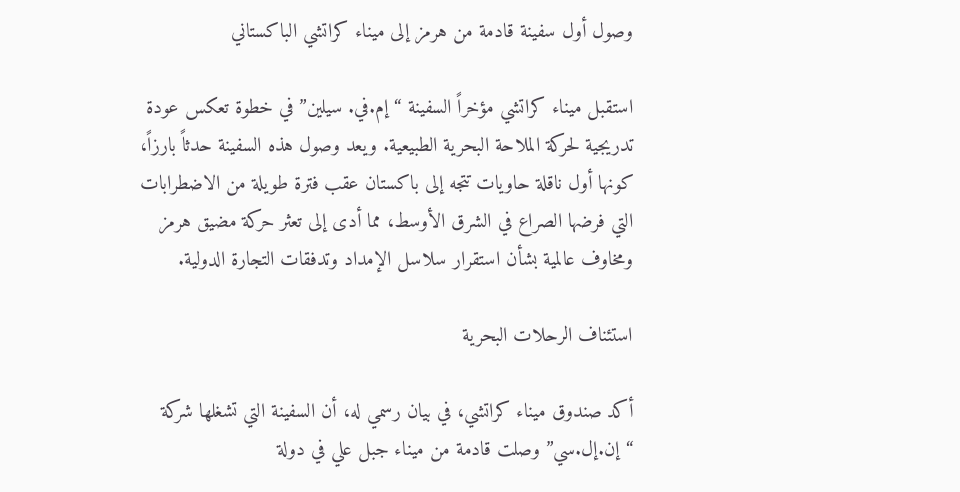وصول أول سفينة قادمة من هرمز إلى ميناء كراتشي الباكستاني

استقبل ميناء كراتشي مؤخراً السفينة “إم.في. سيلين” في خطوة تعكس عودة تدريجية لحركة الملاحة البحرية الطبيعية. ويعد وصول هذه السفينة حدثاً بارزاً، كونها أول ناقلة حاويات تتجه إلى باكستان عقب فترة طويلة من الاضطرابات التي فرضها الصراع في الشرق الأوسط، مما أدى إلى تعثر حركة مضيق هرمز ومخاوف عالمية بشأن استقرار سلاسل الإمداد وتدفقات التجارة الدولية.

استئناف الرحلات البحرية

أكد صندوق ميناء كراتشي، في بيان رسمي له، أن السفينة التي تشغلها شركة “إن.إل.سي” وصلت قادمة من ميناء جبل علي في دولة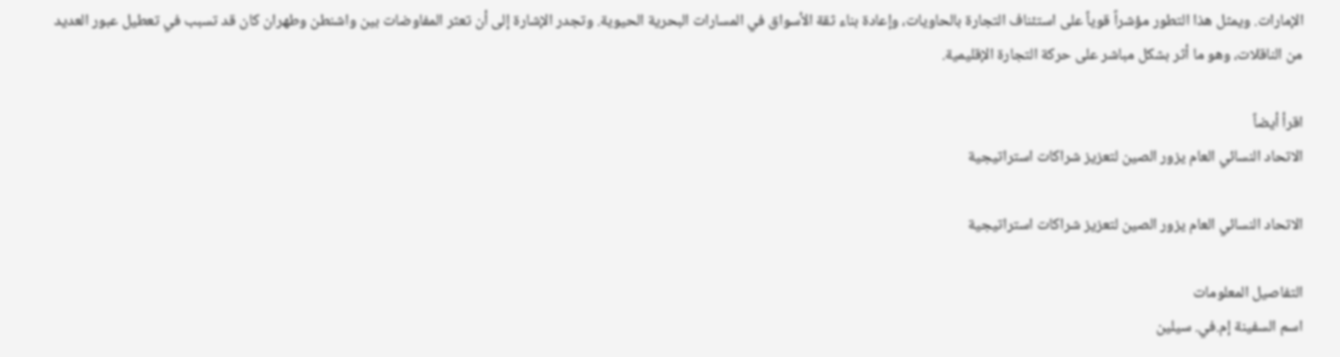الإمارات. ويمثل هذا التطور مؤشراً قوياً على استئناف التجارة بالحاويات، وإعادة بناء ثقة الأسواق في المسارات البحرية الحيوية. وتجدر الإشارة إلى أن تعثر المفاوضات بين واشنطن وطهران كان قد تسبب في تعطيل عبور العديد من الناقلات، وهو ما أثر بشكل مباشر على حركة التجارة الإقليمية.

اقرأ أيضاً
الاتحاد النسائي العام يزور الصين لتعزيز شراكات استراتيجية

الاتحاد النسائي العام يزور الصين لتعزيز شراكات استراتيجية

التفاصيل المعلومات
اسم السفينة إم.في. سيلين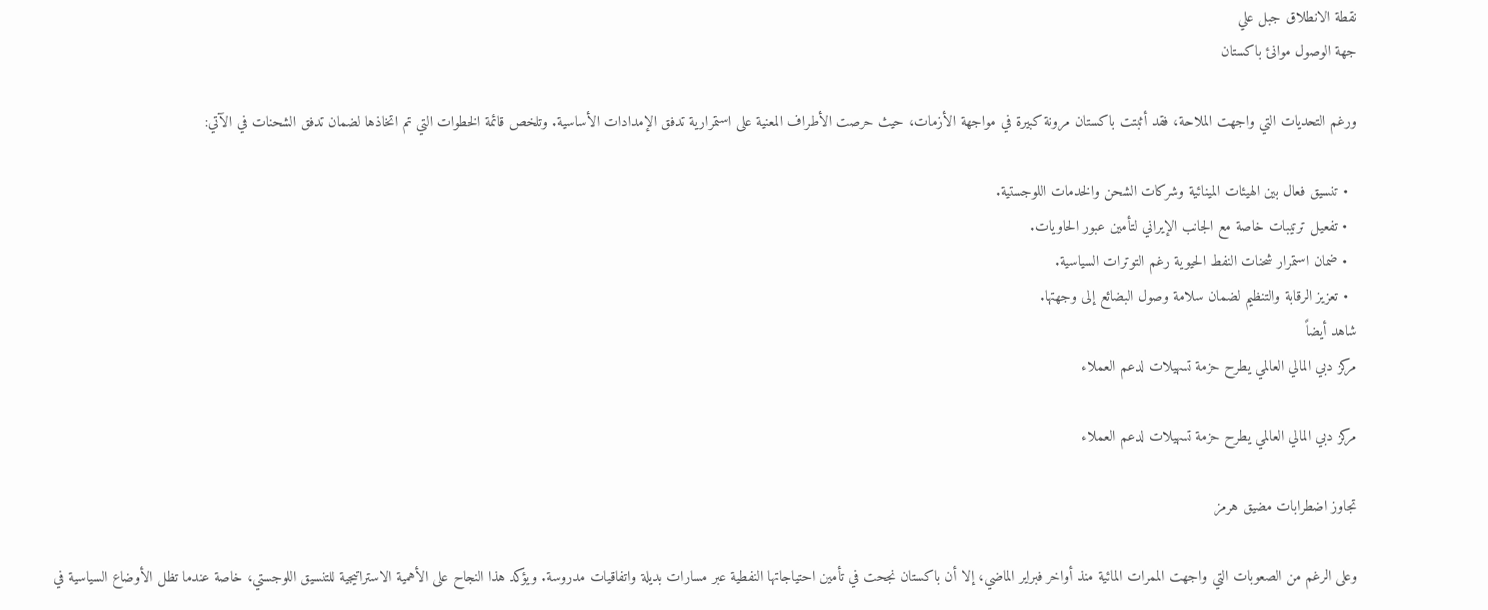نقطة الانطلاق جبل علي
جهة الوصول موانئ باكستان

ورغم التحديات التي واجهت الملاحة، فقد أثبتت باكستان مرونة كبيرة في مواجهة الأزمات، حيث حرصت الأطراف المعنية على استمرارية تدفق الإمدادات الأساسية. وتلخص قائمة الخطوات التي تم اتخاذها لضمان تدفق الشحنات في الآتي:

  • تنسيق فعال بين الهيئات المينائية وشركات الشحن والخدمات اللوجستية.
  • تفعيل ترتيبات خاصة مع الجانب الإيراني لتأمين عبور الحاويات.
  • ضمان استمرار شحنات النفط الحيوية رغم التوترات السياسية.
  • تعزيز الرقابة والتنظيم لضمان سلامة وصول البضائع إلى وجهتها.
شاهد أيضاً
مركز دبي المالي العالمي يطرح حزمة تسهيلات لدعم العملاء

مركز دبي المالي العالمي يطرح حزمة تسهيلات لدعم العملاء

تجاوز اضطرابات مضيق هرمز

وعلى الرغم من الصعوبات التي واجهت الممرات المائية منذ أواخر فبراير الماضي، إلا أن باكستان نجحت في تأمين احتياجاتها النفطية عبر مسارات بديلة واتفاقيات مدروسة. ويؤكد هذا النجاح على الأهمية الاستراتيجية للتنسيق اللوجستي، خاصة عندما تظل الأوضاع السياسية في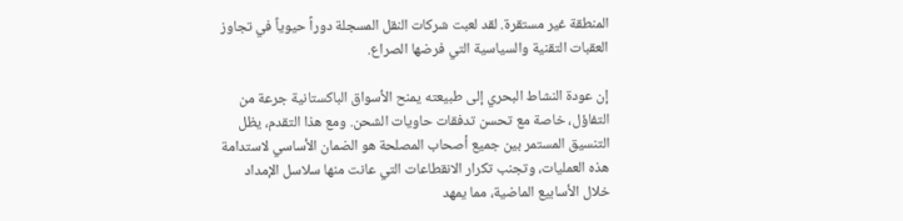المنطقة غير مستقرة. لقد لعبت شركات النقل المسجلة دوراً حيوياً في تجاوز العقبات التقنية والسياسية التي فرضها الصراع.

إن عودة النشاط البحري إلى طبيعته يمنح الأسواق الباكستانية جرعة من التفاؤل، خاصة مع تحسن تدفقات حاويات الشحن. ومع هذا التقدم، يظل التنسيق المستمر بين جميع أصحاب المصلحة هو الضمان الأساسي لاستدامة هذه العمليات، وتجنب تكرار الانقطاعات التي عانت منها سلاسل الإمداد خلال الأسابيع الماضية، مما يمهد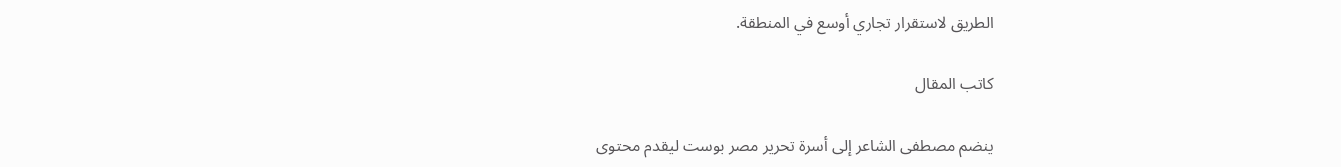الطريق لاستقرار تجاري أوسع في المنطقة.

كاتب المقال

ينضم مصطفى الشاعر إلى أسرة تحرير مصر بوست ليقدم محتوى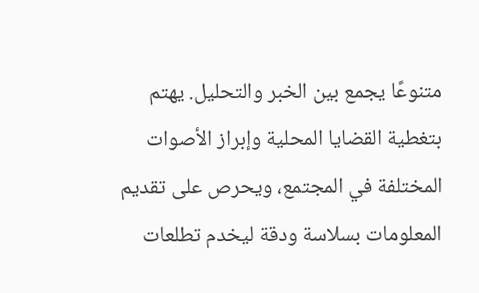متنوعًا يجمع بين الخبر والتحليل. يهتم بتغطية القضايا المحلية وإبراز الأصوات المختلفة في المجتمع، ويحرص على تقديم المعلومات بسلاسة ودقة ليخدم تطلعات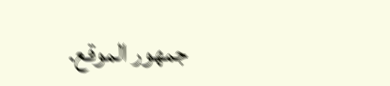جمهور الموقع.